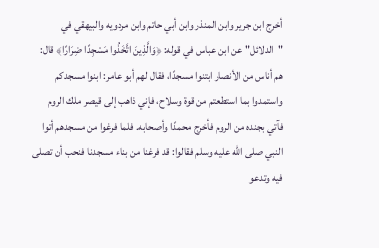أخرج ابن جرير وابن المنذر وابن أبي حاتم وابن مردويه والبيهقي في "الدلائل" عن ابن عباس في قوله: ﴿وَالَّذِينَ اتَّخَذُوا مَسْجِدًا ضِرَارًا﴾ قال: هم أناس من الأنصار ابتنوا مسجدًا، فقال لهم أبو عامر: ابنوا مسجدكم واستمدوا بما استطعتم من قوة وسلاح، فإني ذاهب إلى قيصر ملك الروم فآتي بجنده من الروم فأخرج محمدًا وأصحابه. فلما فرغوا من مسجدهم أتوا النبي صلى الله عليه وسلم فقالوا: قد فرغنا من بناء مسجدنا فنحب أن تصلى فيه وتدعو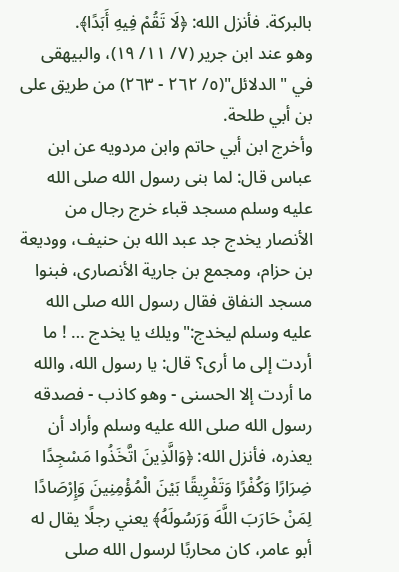بالبركة. فأنزل الله: ﴿لَا تَقُمْ فِيهِ أَبَدًا﴾.
وهو عند ابن جرير (٧/ ١١/ ١٩)، والبيهقى في "الدلائل"(٥/ ٢٦٢ - ٢٦٣) من طريق على بن أبي طلحة.
وأخرج ابن أبي حاتم وابن مردويه عن ابن عباس قال: لما بنى رسول الله صلى الله عليه وسلم مسجد قباء خرج رجال من الأنصار يخدج جد عبد الله بن حنيف، ووديعة بن حزام، ومجمع بن جارية الأنصارى، فبنوا مسجد النفاق فقال رسول الله صلى الله عليه وسلم ليخدج:"ويلك يا يخدج … ! ما أردت إلى ما أرى؟ قال: يا رسول الله، والله ما أردت إلا الحسنى - وهو كاذب - فصدقه رسول الله صلى الله عليه وسلم وأراد أن يعذره، فأنزل الله: ﴿وَالَّذِينَ اتَّخَذُوا مَسْجِدًا ضِرَارًا وَكُفْرًا وَتَفْرِيقًا بَيْنَ الْمُؤْمِنِينَ وَإِرْصَادًا لِمَنْ حَارَبَ اللَّهَ وَرَسُولَهُ﴾ يعني رجلًا يقال له أبو عامر، كان محاربًا لرسول الله صلى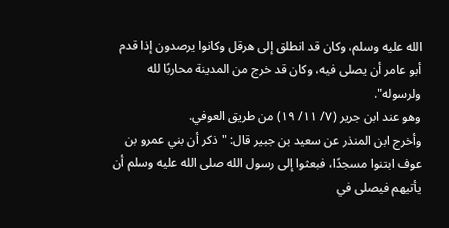الله عليه وسلم، وكان قد انطلق إلى هرقل وكانوا يرصدون إذا قدم أبو عامر أن يصلى فيه، وكان قد خرج من المدينة محاربًا لله ولرسوله".
وهو عند ابن جرير (٧/ ١١/ ١٩) من طريق العوفي.
وأخرج ابن المنذر عن سعيد بن جبير قال: "ذكر أن بني عمرو بن عوف ابتنوا مسجدًا، فبعثوا إلى رسول الله صلى الله عليه وسلم أن يأتيهم فيصلى في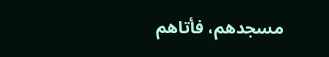مسجدهم، فأتاهم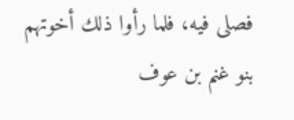فصلى فيه، فلما رأوا ذلك أخوتهم بنو غنم بن عوف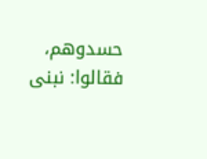حسدوهم، فقالوا: نبنى